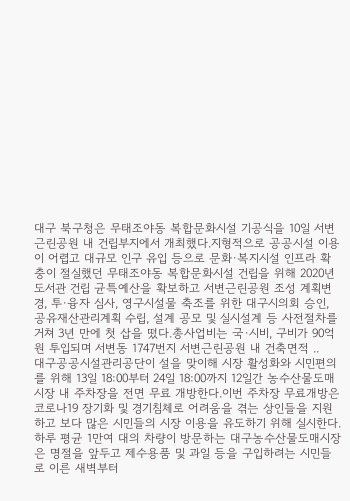대구 북구청은 무태조야동 복합문화시설 기공식을 10일 서변근린공원 내 건립부지에서 개최했다.지형적으로 공공시설 이용이 어렵고 대규모 인구 유입 등으로 문화·복지시설 인프라 확충이 절실했던 무태조야동 복합문화시설 건립을 위해 2020년 도서관 건립 균특예산을 확보하고 서변근린공원 조성 계획변경, 투·융자 심사, 영구시설물 축조를 위한 대구시의회 승인, 공유재산관리계획 수립, 설계 공모 및 실시설계 등 사전절차를 거쳐 3년 만에 첫 삽을 떴다.총사업비는 국·시비, 구비가 90억원 투입되며 서변동 1747번지 서변근린공원 내 건축면적 ..
대구공공시설관리공단이 설을 맞이해 시장 활성화와 시민편의를 위해 13일 18:00부터 24일 18:00까지 12일간 농수산물도매시장 내 주차장을 전면 무료 개방한다.이번 주차장 무료개방은 코로나19 장기화 및 경기침체로 어려움을 겪는 상인들을 지원하고 보다 많은 시민들의 시장 이용을 유도하기 위해 실시한다.하루 평균 1만여 대의 차량이 방문하는 대구농수산물도매시장은 명절을 앞두고 제수용품 및 과일 등을 구입하려는 시민들로 이른 새벽부터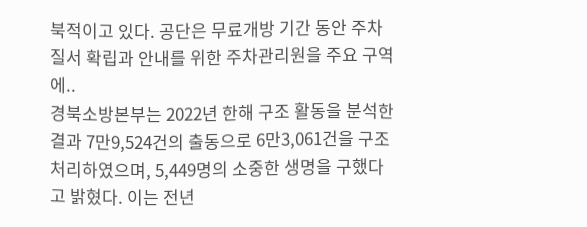북적이고 있다. 공단은 무료개방 기간 동안 주차질서 확립과 안내를 위한 주차관리원을 주요 구역에..
경북소방본부는 2022년 한해 구조 활동을 분석한 결과 7만9,524건의 출동으로 6만3,061건을 구조 처리하였으며, 5,449명의 소중한 생명을 구했다고 밝혔다. 이는 전년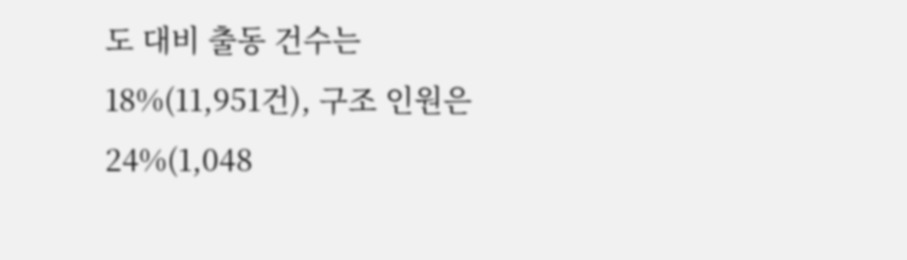도 대비 출동 건수는 18%(11,951건), 구조 인원은 24%(1,048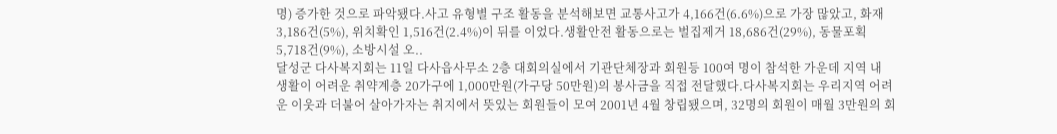명) 증가한 것으로 파악됐다.사고 유형별 구조 활동을 분석해보면 교통사고가 4,166건(6.6%)으로 가장 많았고, 화재 3,186건(5%), 위치확인 1,516건(2.4%)이 뒤를 이었다.생활안전 활동으로는 벌집제거 18,686건(29%), 동물포획 5,718건(9%), 소방시설 오..
달성군 다사복지회는 11일 다사읍사무소 2층 대회의실에서 기관단체장과 회원등 100여 명이 참석한 가운데 지역 내 생활이 어려운 취약계층 20가구에 1,000만원(가구당 50만원)의 봉사금을 직접 전달했다.다사복지회는 우리지역 어려운 이웃과 더불어 살아가자는 취지에서 뜻있는 회원들이 모여 2001년 4월 창립됐으며, 32명의 회원이 매월 3만원의 회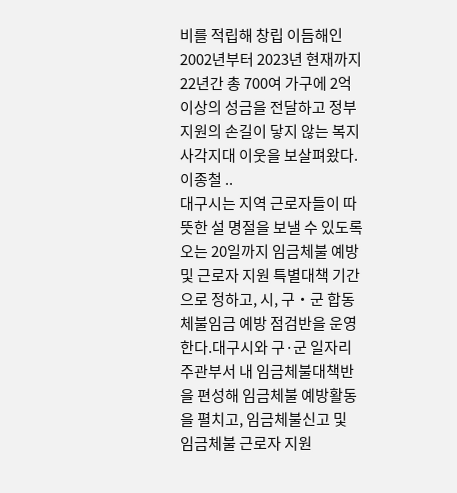비를 적립해 창립 이듬해인 2002년부터 2023년 현재까지 22년간 총 700여 가구에 2억 이상의 성금을 전달하고 정부지원의 손길이 닿지 않는 복지사각지대 이웃을 보살펴왔다.이종철 ..
대구시는 지역 근로자들이 따뜻한 설 명절을 보낼 수 있도록 오는 20일까지 임금체불 예방 및 근로자 지원 특별대책 기간으로 정하고, 시, 구‧군 합동 체불임금 예방 점검반을 운영한다.대구시와 구·군 일자리 주관부서 내 임금체불대책반을 편성해 임금체불 예방활동을 펼치고, 임금체불신고 및 임금체불 근로자 지원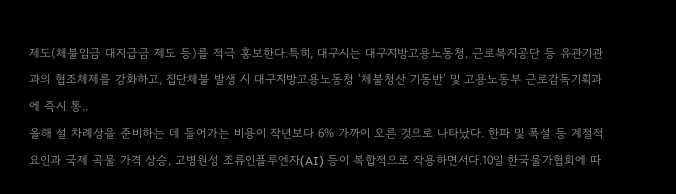제도(체불임금 대지급금 제도 등)를 적극 홍보한다.특히, 대구시는 대구지방고용노동청, 근로복지공단 등 유관기관과의 협조체제를 강화하고, 집단체불 발생 시 대구지방고용노동청 ‘체불청산 기동반’ 및 고용노동부 근로감독기획과에 즉시 통..
올해 설 차례상을 준비하는 데 들어가는 비용이 작년보다 6% 가까이 오른 것으로 나타났다. 한파 및 폭설 등 계절적 요인과 국제 곡물 가격 상승, 고병원성 조류인플루엔자(AI) 등이 복합적으로 작용하면서다.10일 한국물가협회에 따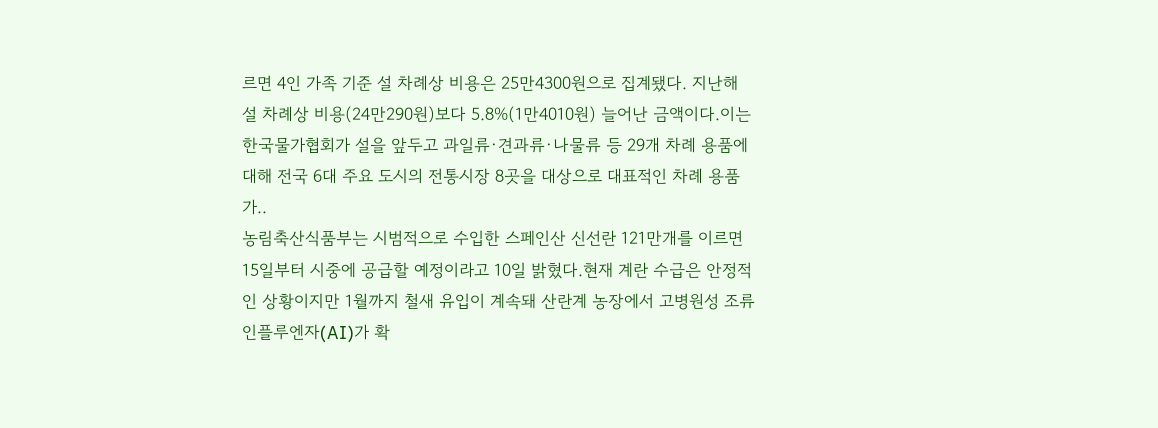르면 4인 가족 기준 설 차례상 비용은 25만4300원으로 집계됐다. 지난해 설 차례상 비용(24만290원)보다 5.8%(1만4010원) 늘어난 금액이다.이는 한국물가협회가 설을 앞두고 과일류·견과류·나물류 등 29개 차례 용품에 대해 전국 6대 주요 도시의 전통시장 8곳을 대상으로 대표적인 차례 용품 가..
농림축산식품부는 시범적으로 수입한 스페인산 신선란 121만개를 이르면 15일부터 시중에 공급할 예정이라고 10일 밝혔다.현재 계란 수급은 안정적인 상황이지만 1월까지 철새 유입이 계속돼 산란계 농장에서 고병원성 조류인플루엔자(AI)가 확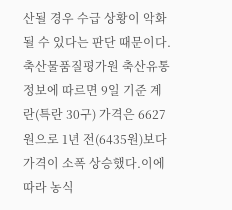산될 경우 수급 상황이 악화될 수 있다는 판단 때문이다.축산물품질평가원 축산유통정보에 따르면 9일 기준 계란(특란 30구) 가격은 6627원으로 1년 전(6435원)보다 가격이 소폭 상승했다.이에 따라 농식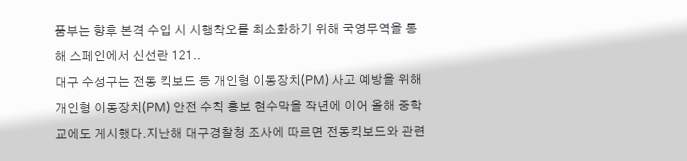품부는 향후 본격 수입 시 시행착오를 최소화하기 위해 국영무역을 통해 스페인에서 신선란 121..
대구 수성구는 전동 킥보드 등 개인형 이동장치(PM) 사고 예방을 위해 개인형 이동장치(PM) 안전 수칙 홍보 현수막을 작년에 이어 올해 중학교에도 게시했다.지난해 대구경찰청 조사에 따르면 전동킥보드와 관련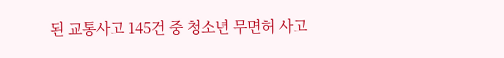된 교통사고 145건 중 청소년 무면허 사고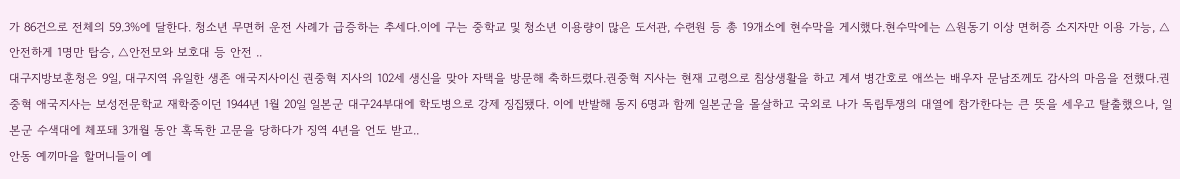가 86건으로 전체의 59.3%에 달한다. 청소년 무면허 운전 사례가 급증하는 추세다.이에 구는 중학교 및 청소년 이용량이 많은 도서관, 수련원 등 총 19개소에 현수막을 게시했다.현수막에는 △원동기 이상 면허증 소지자만 이용 가능, △안전하게 1명만 탑승, △안전모와 보호대 등 안전 ..
대구지방보훈청은 9일, 대구지역 유일한 생존 애국지사이신 권중혁 지사의 102세 생신을 맞아 자택을 방문해 축하드렸다.권중혁 지사는 현재 고령으로 침상생활을 하고 계셔 병간호로 애쓰는 배우자 문남조께도 감사의 마음을 전했다.권중혁 애국지사는 보성전문학교 재학중이던 1944년 1월 20일 일본군 대구24부대에 학도병으로 강제 징집됐다. 이에 반발해 동지 6명과 함께 일본군을 몰살하고 국외로 나가 독립투쟁의 대열에 참가한다는 큰 뜻을 세우고 탈출했으나, 일본군 수색대에 체포돼 3개월 동안 혹독한 고문을 당하다가 징역 4년을 언도 받고..
안동 예끼마을 할머니들이 예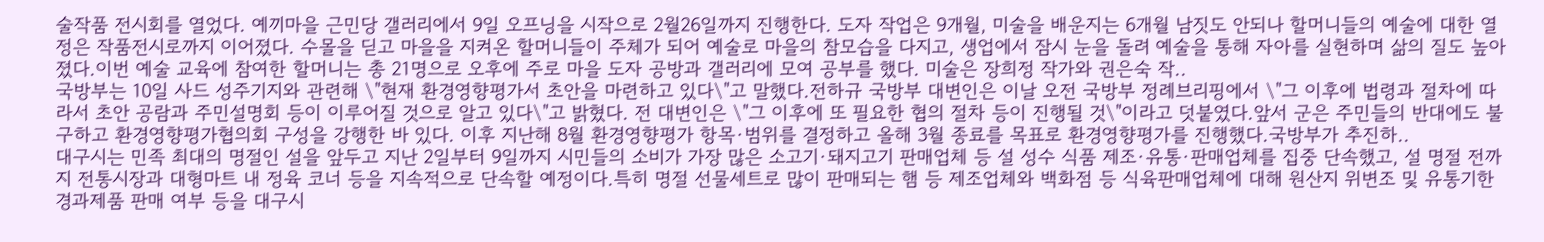술작품 전시회를 열었다. 예끼마을 근민당 갤러리에서 9일 오프닝을 시작으로 2월26일까지 진행한다. 도자 작업은 9개월, 미술을 배운지는 6개월 남짓도 안되나 할머니들의 예술에 대한 열정은 작품전시로까지 이어졌다. 수몰을 딛고 마을을 지켜온 할머니들이 주체가 되어 예술로 마을의 참모습을 다지고, 생업에서 잠시 눈을 돌려 예술을 통해 자아를 실현하며 삶의 질도 높아졌다.이번 예술 교육에 참여한 할머니는 총 21명으로 오후에 주로 마을 도자 공방과 갤러리에 모여 공부를 했다. 미술은 장희정 작가와 권은숙 작..
국방부는 10일 사드 성주기지와 관련해 \"현재 환경영향평가서 초안을 마련하고 있다\"고 말했다.전하규 국방부 대변인은 이날 오전 국방부 정례브리핑에서 \"그 이후에 법령과 절차에 따라서 초안 공람과 주민설명회 등이 이루어질 것으로 알고 있다\"고 밝혔다. 전 대변인은 \"그 이후에 또 필요한 협의 절차 등이 진행될 것\"이라고 덧붙였다.앞서 군은 주민들의 반대에도 불구하고 환경영향평가협의회 구성을 강행한 바 있다. 이후 지난해 8월 환경영향평가 항목·범위를 결정하고 올해 3월 종료를 목표로 환경영향평가를 진행했다.국방부가 추진하..
대구시는 민족 최대의 명절인 설을 앞두고 지난 2일부터 9일까지 시민들의 소비가 가장 많은 소고기·돼지고기 판매업체 등 설 성수 식품 제조·유통·판매업체를 집중 단속했고, 설 명절 전까지 전통시장과 대형마트 내 정육 코너 등을 지속적으로 단속할 예정이다.특히 명절 선물세트로 많이 판매되는 햄 등 제조업체와 백화점 등 식육판매업체에 대해 원산지 위변조 및 유통기한 경과제품 판매 여부 등을 대구시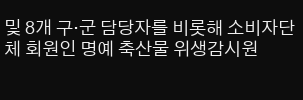및 8개 구·군 담당자를 비롯해 소비자단체 회원인 명예 축산물 위생감시원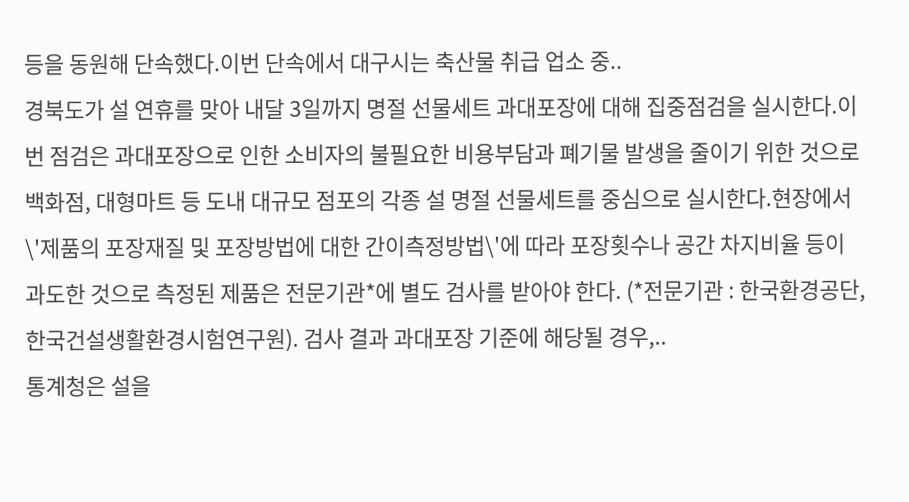등을 동원해 단속했다.이번 단속에서 대구시는 축산물 취급 업소 중..
경북도가 설 연휴를 맞아 내달 3일까지 명절 선물세트 과대포장에 대해 집중점검을 실시한다.이번 점검은 과대포장으로 인한 소비자의 불필요한 비용부담과 폐기물 발생을 줄이기 위한 것으로 백화점, 대형마트 등 도내 대규모 점포의 각종 설 명절 선물세트를 중심으로 실시한다.현장에서 \'제품의 포장재질 및 포장방법에 대한 간이측정방법\'에 따라 포장횟수나 공간 차지비율 등이 과도한 것으로 측정된 제품은 전문기관*에 별도 검사를 받아야 한다. (*전문기관 : 한국환경공단, 한국건설생활환경시험연구원). 검사 결과 과대포장 기준에 해당될 경우,..
통계청은 설을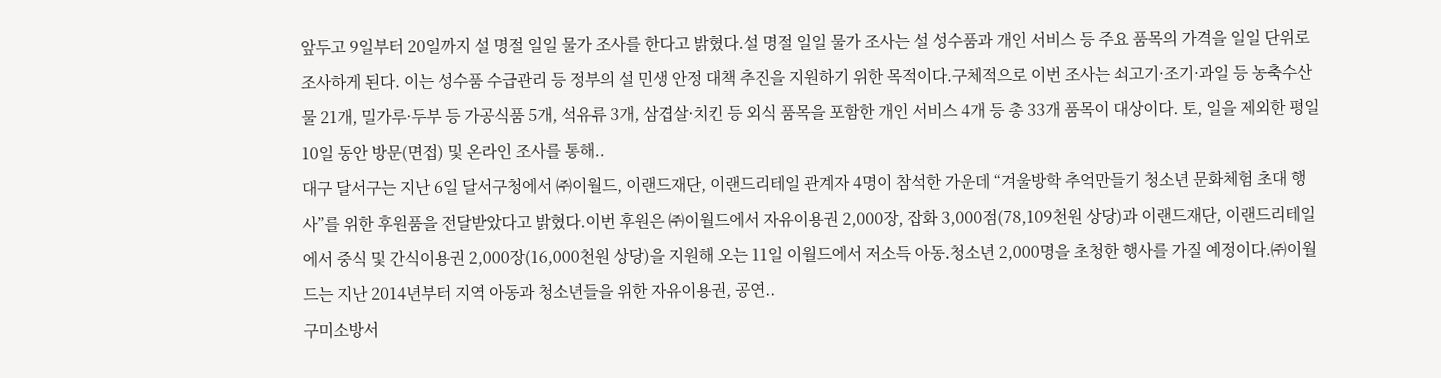앞두고 9일부터 20일까지 설 명절 일일 물가 조사를 한다고 밝혔다.설 명절 일일 물가 조사는 설 성수품과 개인 서비스 등 주요 품목의 가격을 일일 단위로 조사하게 된다. 이는 성수품 수급관리 등 정부의 설 민생 안정 대책 추진을 지원하기 위한 목적이다.구체적으로 이번 조사는 쇠고기·조기·과일 등 농축수산물 21개, 밀가루·두부 등 가공식품 5개, 석유류 3개, 삼겹살·치킨 등 외식 품목을 포함한 개인 서비스 4개 등 총 33개 품목이 대상이다. 토, 일을 제외한 평일 10일 동안 방문(면접) 및 온라인 조사를 통해..
대구 달서구는 지난 6일 달서구청에서 ㈜이월드, 이랜드재단, 이랜드리테일 관계자 4명이 참석한 가운데 “겨울방학 추억만들기 청소년 문화체험 초대 행사”를 위한 후원품을 전달받았다고 밝혔다.이번 후원은 ㈜이월드에서 자유이용권 2,000장, 잡화 3,000점(78,109천원 상당)과 이랜드재단, 이랜드리테일에서 중식 및 간식이용권 2,000장(16,000천원 상당)을 지원해 오는 11일 이월드에서 저소득 아동․청소년 2,000명을 초청한 행사를 가질 예정이다.㈜이월드는 지난 2014년부터 지역 아동과 청소년들을 위한 자유이용권, 공연..
구미소방서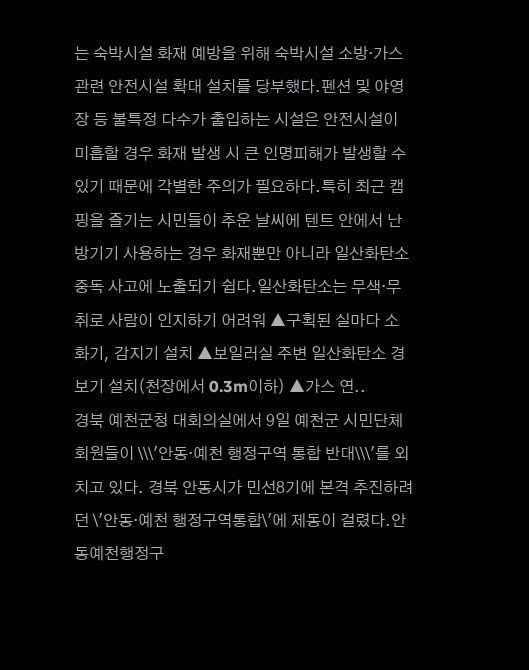는 숙박시설 화재 예방을 위해 숙박시설 소방·가스관련 안전시설 확대 설치를 당부했다.펜션 및 야영장 등 불특정 다수가 출입하는 시설은 안전시설이 미흡할 경우 화재 발생 시 큰 인명피해가 발생할 수 있기 때문에 각별한 주의가 필요하다.특히 최근 캠핑을 즐기는 시민들이 추운 날씨에 텐트 안에서 난방기기 사용하는 경우 화재뿐만 아니라 일산화탄소 중독 사고에 노출되기 쉽다.일산화탄소는 무색·무취로 사람이 인지하기 어려워 ▲구획된 실마다 소화기, 감지기 설치 ▲보일러실 주변 일산화탄소 경보기 설치(천장에서 0.3m이하) ▲가스 연..
경북 예천군청 대회의실에서 9일 예천군 시민단체 회원들이 \\\'안동·예천 행정구역 통합 반대\\\'를 외치고 있다. 경북 안동시가 민선8기에 본격 추진하려던 \'안동·예천 행정구역통합\'에 제동이 걸렸다.안동예천행정구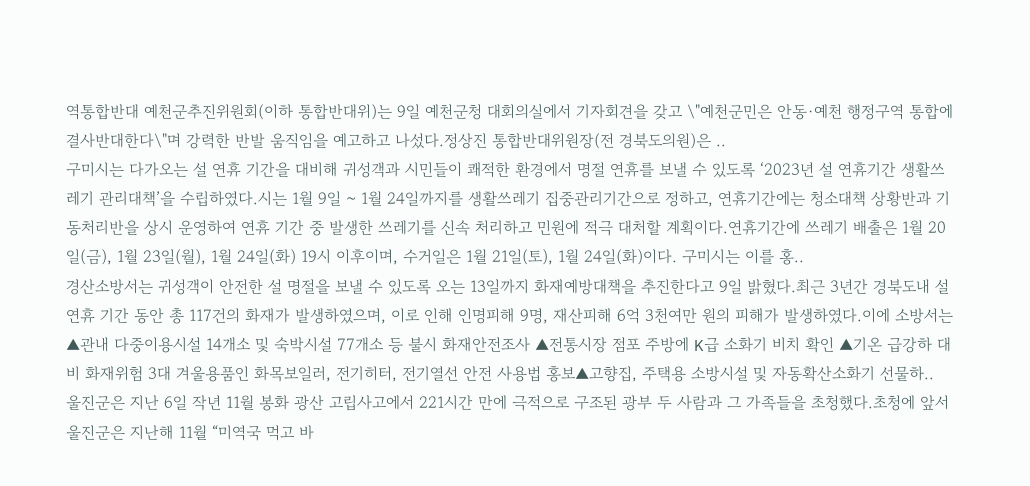역통합반대 예천군추진위원회(이하 통합반대위)는 9일 예천군청 대회의실에서 기자회견을 갖고 \"예천군민은 안동·예천 행정구역 통합에 결사반대한다\"며 강력한 반발 움직임을 예고하고 나섰다.정상진 통합반대위원장(전 경북도의원)은 ..
구미시는 다가오는 설 연휴 기간을 대비해 귀성객과 시민들이 쾌적한 환경에서 명절 연휴를 보낼 수 있도록 ‘2023년 설 연휴기간 생활쓰레기 관리대책’을 수립하였다.시는 1월 9일 ~ 1월 24일까지를 생활쓰레기 집중관리기간으로 정하고, 연휴기간에는 청소대책 상황반과 기동처리반을 상시 운영하여 연휴 기간 중 발생한 쓰레기를 신속 처리하고 민원에 적극 대처할 계획이다.연휴기간에 쓰레기 배출은 1월 20일(금), 1월 23일(월), 1월 24일(화) 19시 이후이며, 수거일은 1월 21일(토), 1월 24일(화)이다. 구미시는 이를 홍..
경산소방서는 귀성객이 안전한 설 명절을 보낼 수 있도록 오는 13일까지 화재예방대책을 추진한다고 9일 밝혔다.최근 3년간 경북도내 설 연휴 기간 동안 총 117건의 화재가 발생하였으며, 이로 인해 인명피해 9명, 재산피해 6억 3천여만 원의 피해가 발생하였다.이에 소방서는 ▲관내 다중이용시설 14개소 및 숙박시설 77개소 등 불시 화재안전조사 ▲전통시장 점포 주방에 K급 소화기 비치 확인 ▲기온 급강하 대비 화재위험 3대 겨울용품인 화목보일러, 전기히터, 전기열선 안전 사용법 홍보▲고향집, 주택용 소방시설 및 자동확산소화기 선물하..
울진군은 지난 6일 작년 11월 봉화 광산 고립사고에서 221시간 만에 극적으로 구조된 광부 두 사람과 그 가족들을 초청했다.초청에 앞서 울진군은 지난해 11월 “미역국 먹고 바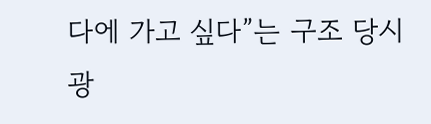다에 가고 싶다”는 구조 당시 광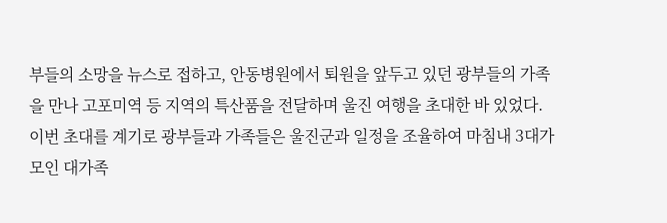부들의 소망을 뉴스로 접하고, 안동병원에서 퇴원을 앞두고 있던 광부들의 가족을 만나 고포미역 등 지역의 특산품을 전달하며 울진 여행을 초대한 바 있었다.이번 초대를 계기로 광부들과 가족들은 울진군과 일정을 조율하여 마침내 3대가 모인 대가족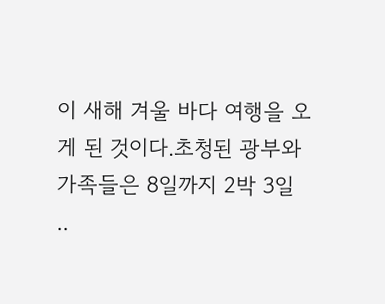이 새해 겨울 바다 여행을 오게 된 것이다.초청된 광부와 가족들은 8일까지 2박 3일 ..